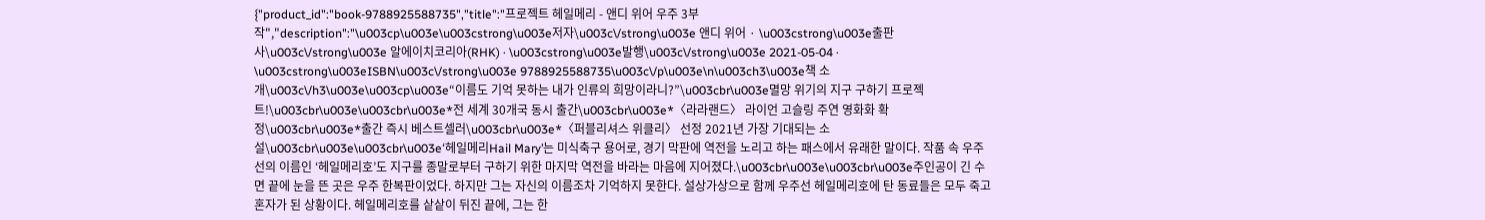{"product_id":"book-9788925588735","title":"프로젝트 헤일메리 - 앤디 위어 우주 3부작","description":"\u003cp\u003e\u003cstrong\u003e저자\u003c\/strong\u003e 앤디 위어 · \u003cstrong\u003e출판사\u003c\/strong\u003e 알에이치코리아(RHK) · \u003cstrong\u003e발행\u003c\/strong\u003e 2021-05-04 · \u003cstrong\u003eISBN\u003c\/strong\u003e 9788925588735\u003c\/p\u003e\n\u003ch3\u003e책 소개\u003c\/h3\u003e\u003cp\u003e“이름도 기억 못하는 내가 인류의 희망이라니?”\u003cbr\u003e멸망 위기의 지구 구하기 프로젝트!\u003cbr\u003e\u003cbr\u003e*전 세계 30개국 동시 출간\u003cbr\u003e*〈라라랜드〉 라이언 고슬링 주연 영화화 확정\u003cbr\u003e*출간 즉시 베스트셀러\u003cbr\u003e*〈퍼블리셔스 위클리〉 선정 2021년 가장 기대되는 소설\u003cbr\u003e\u003cbr\u003e‘헤일메리Hail Mary’는 미식축구 용어로, 경기 막판에 역전을 노리고 하는 패스에서 유래한 말이다. 작품 속 우주선의 이름인 ‘헤일메리호’도 지구를 종말로부터 구하기 위한 마지막 역전을 바라는 마음에 지어졌다.\u003cbr\u003e\u003cbr\u003e주인공이 긴 수면 끝에 눈을 뜬 곳은 우주 한복판이었다. 하지만 그는 자신의 이름조차 기억하지 못한다. 설상가상으로 함께 우주선 헤일메리호에 탄 동료들은 모두 죽고 혼자가 된 상황이다. 헤일메리호를 샅샅이 뒤진 끝에, 그는 한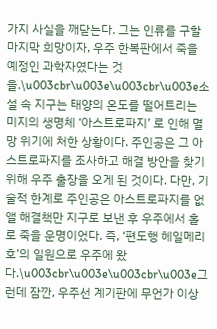가지 사실을 깨닫는다. 그는 인류를 구할 마지막 희망이자, 우주 한복판에서 죽을 예정인 과학자였다는 것을.\u003cbr\u003e\u003cbr\u003e소설 속 지구는 태양의 온도를 떨어트리는 미지의 생명체 ‘아스트로파지’ 로 인해 멸망 위기에 처한 상황이다. 주인공은 그 아스트로파지를 조사하고 해결 방안을 찾기 위해 우주 출장을 오게 된 것이다. 다만, 기술적 한계로 주인공은 아스트로파지를 없앨 해결책만 지구로 보낸 후 우주에서 홀로 죽을 운명이었다. 즉, ‘편도행 헤일메리호’의 일원으로 우주에 왔다.\u003cbr\u003e\u003cbr\u003e그런데 잠깐, 우주선 계기판에 무언가 이상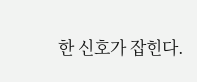한 신호가 잡힌다.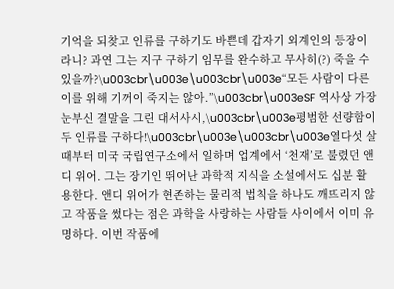기억을 되찾고 인류를 구하기도 바쁜데 갑자기 외계인의 등장이라니? 과연 그는 지구 구하기 임무를 완수하고 무사히(?) 죽을 수 있을까?\u003cbr\u003e\u003cbr\u003e“모든 사람이 다른 이를 위해 기꺼이 죽지는 않아.”\u003cbr\u003eSF 역사상 가장 눈부신 결말을 그린 대서사시,\u003cbr\u003e평범한 선량함이 두 인류를 구하다!\u003cbr\u003e\u003cbr\u003e열다섯 살 때부터 미국 국립연구소에서 일하며 업계에서 ‘천재’로 불렸던 앤디 위어. 그는 장기인 뛰어난 과학적 지식을 소설에서도 십분 활용한다. 앤디 위어가 현존하는 물리적 법칙을 하나도 깨뜨리지 않고 작품을 썼다는 점은 과학을 사랑하는 사람들 사이에서 이미 유명하다. 이번 작품에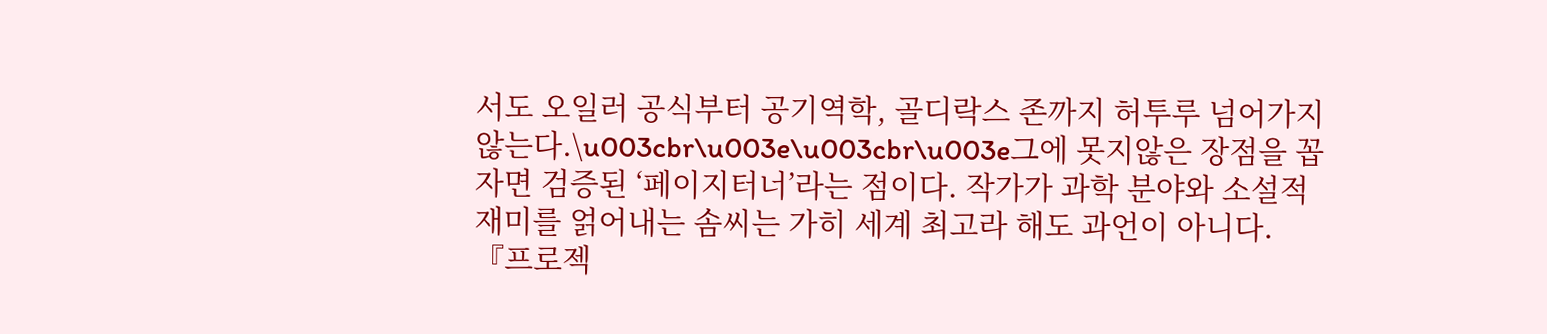서도 오일러 공식부터 공기역학, 골디락스 존까지 허투루 넘어가지 않는다.\u003cbr\u003e\u003cbr\u003e그에 못지않은 장점을 꼽자면 검증된 ‘페이지터너’라는 점이다. 작가가 과학 분야와 소설적 재미를 얽어내는 솜씨는 가히 세계 최고라 해도 과언이 아니다. 『프로젝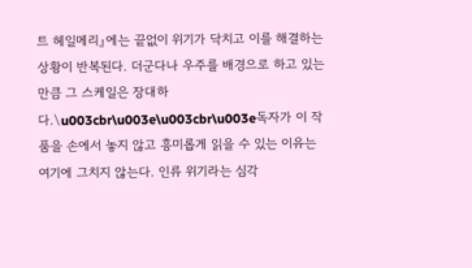트 헤일메리』에는 끝없이 위기가 닥치고 이를 해결하는 상황이 반복된다. 더군다나 우주를 배경으로 하고 있는 만큼 그 스케일은 장대하다.\u003cbr\u003e\u003cbr\u003e독자가 이 작품을 손에서 놓지 않고 흥미롭게 읽을 수 있는 이유는 여기에 그치지 않는다. 인류 위기라는 심각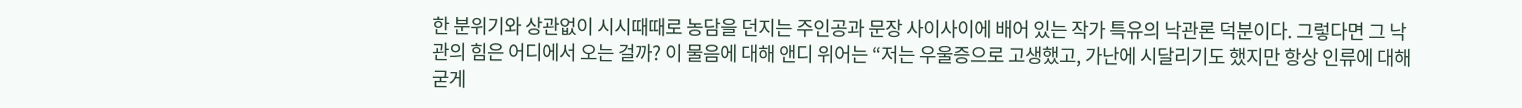한 분위기와 상관없이 시시때때로 농담을 던지는 주인공과 문장 사이사이에 배어 있는 작가 특유의 낙관론 덕분이다. 그렇다면 그 낙관의 힘은 어디에서 오는 걸까? 이 물음에 대해 앤디 위어는 “저는 우울증으로 고생했고, 가난에 시달리기도 했지만 항상 인류에 대해 굳게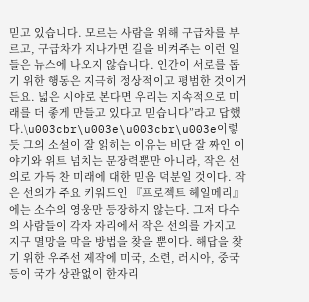믿고 있습니다. 모르는 사람을 위해 구급차를 부르고, 구급차가 지나가면 길을 비켜주는 이런 일들은 뉴스에 나오지 않습니다. 인간이 서로를 돕기 위한 행동은 지극히 정상적이고 평범한 것이거든요. 넓은 시야로 본다면 우리는 지속적으로 미래를 더 좋게 만들고 있다고 믿습니다”라고 답했다.\u003cbr\u003e\u003cbr\u003e이렇듯 그의 소설이 잘 읽히는 이유는 비단 잘 짜인 이야기와 위트 넘치는 문장력뿐만 아니라, 작은 선의로 가득 찬 미래에 대한 믿음 덕분일 것이다. 작은 선의가 주요 키워드인 『프로젝트 헤일메리』에는 소수의 영웅만 등장하지 않는다. 그저 다수의 사람들이 각자 자리에서 작은 선의를 가지고 지구 멸망을 막을 방법을 찾을 뿐이다. 해답을 찾기 위한 우주선 제작에 미국, 소련, 러시아, 중국 등이 국가 상관없이 한자리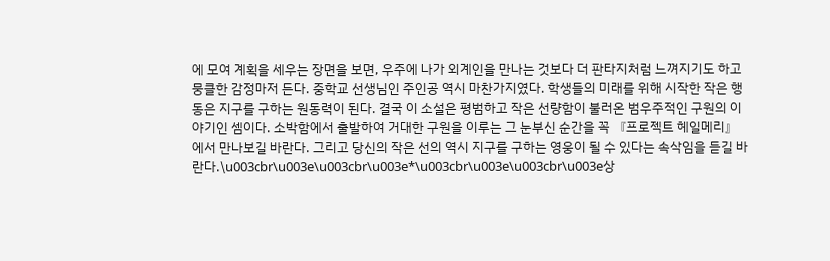에 모여 계획을 세우는 장면을 보면, 우주에 나가 외계인을 만나는 것보다 더 판타지처럼 느껴지기도 하고 뭉클한 감정마저 든다. 중학교 선생님인 주인공 역시 마찬가지였다. 학생들의 미래를 위해 시작한 작은 행동은 지구를 구하는 원동력이 된다. 결국 이 소설은 평범하고 작은 선량함이 불러온 범우주적인 구원의 이야기인 셈이다. 소박함에서 출발하여 거대한 구원을 이루는 그 눈부신 순간을 꼭 『프로젝트 헤일메리』에서 만나보길 바란다. 그리고 당신의 작은 선의 역시 지구를 구하는 영웅이 될 수 있다는 속삭임을 듣길 바란다.\u003cbr\u003e\u003cbr\u003e*\u003cbr\u003e\u003cbr\u003e상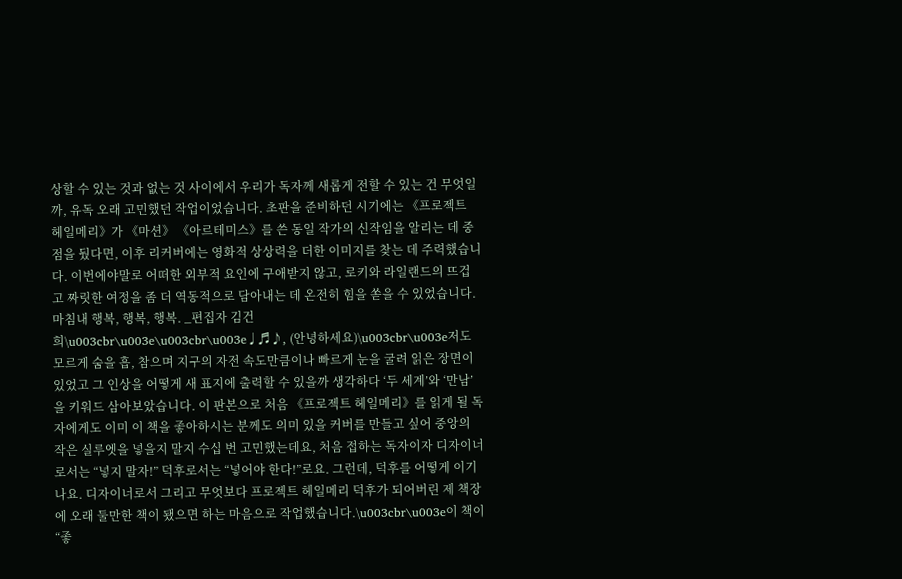상할 수 있는 것과 없는 것 사이에서 우리가 독자께 새롭게 전할 수 있는 건 무엇일까, 유독 오래 고민했던 작업이었습니다. 초판을 준비하던 시기에는 《프로젝트 헤일메리》가 《마션》 《아르테미스》를 쓴 동일 작가의 신작임을 알리는 데 중점을 뒀다면, 이후 리커버에는 영화적 상상력을 더한 이미지를 찾는 데 주력했습니다. 이번에야말로 어떠한 외부적 요인에 구애받지 않고, 로키와 라일랜드의 뜨겁고 짜릿한 여정을 좀 더 역동적으로 담아내는 데 온전히 힘을 쏟을 수 있었습니다. 마침내 행복, 행복, 행복. _편집자 김건희\u003cbr\u003e\u003cbr\u003e♩♬♪, (안녕하세요)\u003cbr\u003e저도 모르게 숨을 흡, 참으며 지구의 자전 속도만큼이나 빠르게 눈을 굴려 읽은 장면이 있었고 그 인상을 어떻게 새 표지에 출력할 수 있을까 생각하다 ‘두 세계’와 ‘만남’을 키워드 삼아보았습니다. 이 판본으로 처음 《프로젝트 헤일메리》를 읽게 될 독자에게도 이미 이 책을 좋아하시는 분께도 의미 있을 커버를 만들고 싶어 중앙의 작은 실루엣을 넣을지 말지 수십 번 고민했는데요, 처음 접하는 독자이자 디자이너로서는 “넣지 말자!” 덕후로서는 “넣어야 한다!”로요. 그런데, 덕후를 어떻게 이기나요. 디자이너로서 그리고 무엇보다 프로젝트 헤일메리 덕후가 되어버린 제 책장에 오래 둘만한 책이 됐으면 하는 마음으로 작업했습니다.\u003cbr\u003e이 책이 “좋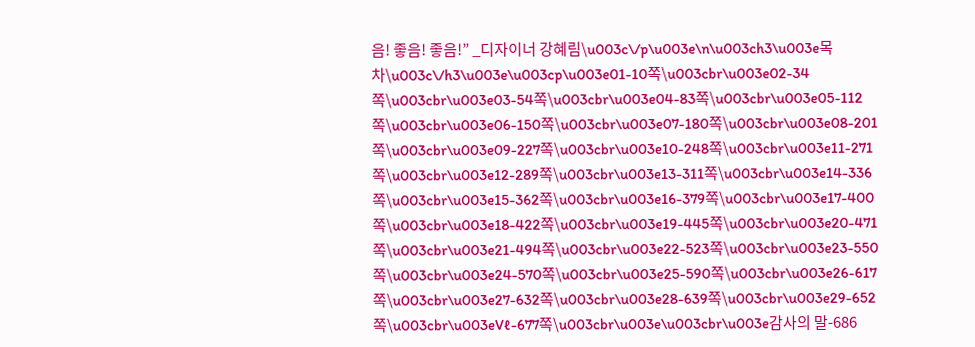음! 좋음! 좋음!” _디자이너 강혜림\u003c\/p\u003e\n\u003ch3\u003e목차\u003c\/h3\u003e\u003cp\u003e01-10쪽\u003cbr\u003e02-34쪽\u003cbr\u003e03-54쪽\u003cbr\u003e04-83쪽\u003cbr\u003e05-112쪽\u003cbr\u003e06-150쪽\u003cbr\u003e07-180쪽\u003cbr\u003e08-201쪽\u003cbr\u003e09-227쪽\u003cbr\u003e10-248쪽\u003cbr\u003e11-271쪽\u003cbr\u003e12-289쪽\u003cbr\u003e13-311쪽\u003cbr\u003e14-336쪽\u003cbr\u003e15-362쪽\u003cbr\u003e16-379쪽\u003cbr\u003e17-400쪽\u003cbr\u003e18-422쪽\u003cbr\u003e19-445쪽\u003cbr\u003e20-471쪽\u003cbr\u003e21-494쪽\u003cbr\u003e22-523쪽\u003cbr\u003e23-550쪽\u003cbr\u003e24-570쪽\u003cbr\u003e25-590쪽\u003cbr\u003e26-617쪽\u003cbr\u003e27-632쪽\u003cbr\u003e28-639쪽\u003cbr\u003e29-652쪽\u003cbr\u003eVℓ-677쪽\u003cbr\u003e\u003cbr\u003e감사의 말-686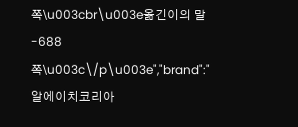쪽\u003cbr\u003e옮긴이의 말-688쪽\u003c\/p\u003e","brand":"알에이치코리아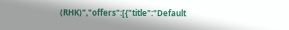(RHK)","offers":[{"title":"Default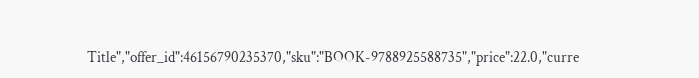Title","offer_id":46156790235370,"sku":"BOOK-9788925588735","price":22.0,"curre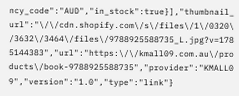ncy_code":"AUD","in_stock":true}],"thumbnail_url":"\/\/cdn.shopify.com\/s\/files\/1\/0320\/3632\/3464\/files\/9788925588735_L.jpg?v=1785144383","url":"https:\/\/kmall09.com.au\/products\/book-9788925588735","provider":"KMALL09","version":"1.0","type":"link"}